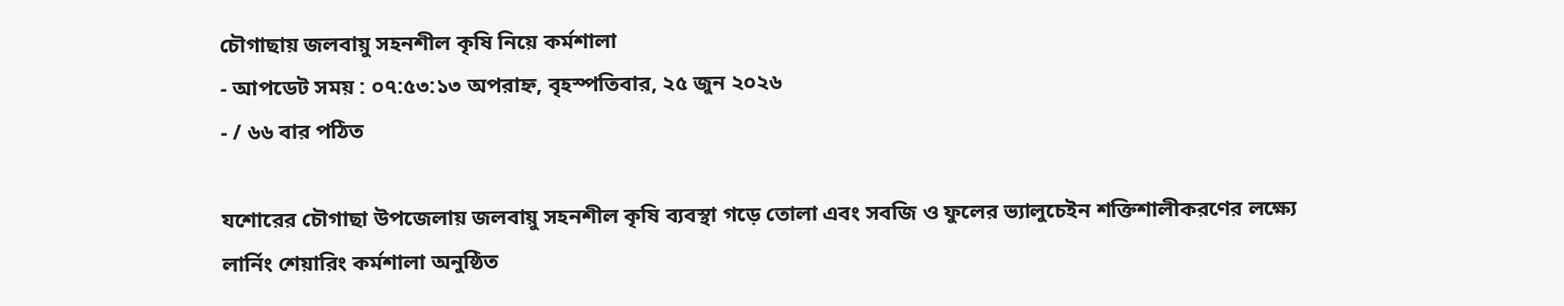চৌগাছায় জলবায়ু সহনশীল কৃষি নিয়ে কর্মশালা
- আপডেট সময় : ০৭:৫৩:১৩ অপরাহ্ন, বৃহস্পতিবার, ২৫ জুন ২০২৬
- / ৬৬ বার পঠিত

যশোরের চৌগাছা উপজেলায় জলবায়ু সহনশীল কৃষি ব্যবস্থা গড়ে তোলা এবং সবজি ও ফুলের ভ্যালুচেইন শক্তিশালীকরণের লক্ষ্যে লার্নিং শেয়ারিং কর্মশালা অনুষ্ঠিত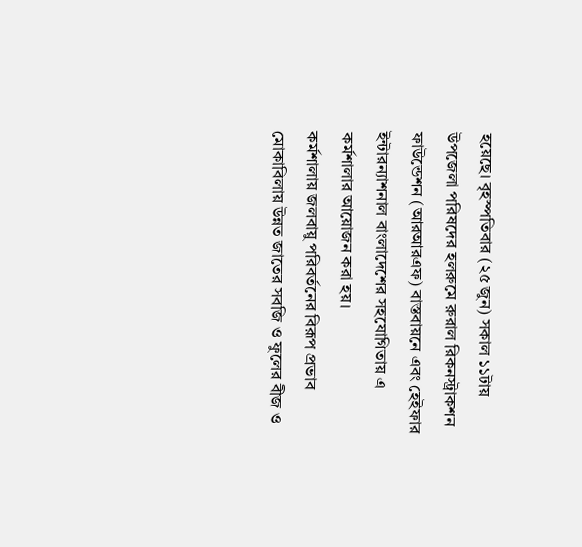হয়েছে। বৃহস্পতিবার (২৫ জুন) সকাল ১১টায় উপজেলা পরিষদের হলরুমে রুরাল রিকনস্ট্রাকশন ফাউন্ডেশন (আরআরএফ) বাস্তবায়নে এবং হেইফার ইন্টারন্যাশনাল বাংলাদেশের সহযোগিতায় এ কর্মশালার আয়োজন করা হয়।
কর্মশালায় জলবায়ু পরিবর্তনের বিরূপ প্রভাব মোকাবিলায় উন্নত জাতের সবজি ও ফুলের বীজ ও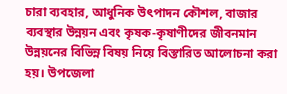চারা ব্যবহার, আধুনিক উৎপাদন কৌশল, বাজার ব্যবস্থার উন্নয়ন এবং কৃষক-কৃষাণীদের জীবনমান উন্নয়নের বিভিন্ন বিষয় নিয়ে বিস্তারিত আলোচনা করা হয়। উপজেলা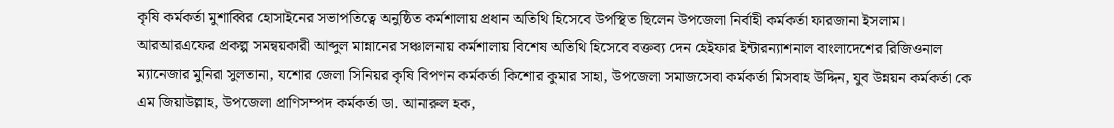কৃষি কর্মকর্তা মুশাব্বির হোসাইনের সভাপতিত্বে অনুষ্ঠিত কর্মশালায় প্রধান অতিথি হিসেবে উপস্থিত ছিলেন উপজেলা নির্বাহী কর্মকর্তা ফারজানা ইসলাম।
আরআরএফের প্রকল্প সমন্বয়কারী আব্দুল মান্নানের সঞ্চালনায় কর্মশালায় বিশেষ অতিথি হিসেবে বক্তব্য দেন হেইফার ইন্টারন্যাশনাল বাংলাদেশের রিজিওনাল ম্যানেজার মুনিরা সুলতানা, যশোর জেলা সিনিয়র কৃষি বিপণন কর্মকর্তা কিশোর কুমার সাহা, উপজেলা সমাজসেবা কর্মকর্তা মিসবাহ উদ্দিন, যুব উন্নয়ন কর্মকর্তা কে এম জিয়াউল্লাহ, উপজেলা প্রাণিসম্পদ কর্মকর্তা ডা. আনারুল হক,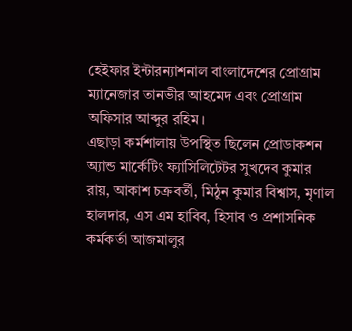হেইফার ইন্টারন্যাশনাল বাংলাদেশের প্রোগ্রাম ম্যানেজার তানভীর আহমেদ এবং প্রোগ্রাম অফিসার আব্দুর রহিম।
এছাড়া কর্মশালায় উপস্থিত ছিলেন প্রোডাকশন অ্যান্ড মার্কেটিং ফ্যাসিলিটেটর সুখদেব কুমার রায়, আকাশ চক্রবর্তী, মিঠুন কুমার বিশ্বাস, মৃণাল হালদার, এস এম হাবিব, হিসাব ও প্রশাসনিক কর্মকর্তা আজমালুর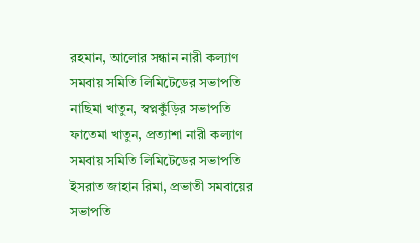রহমান, আলোর সন্ধান নারী কল্যাণ সমবায় সমিতি লিমিটেডের সভাপতি নাছিমা খাতুন, স্বপ্নকুঁড়ির সভাপতি ফাতেমা খাতুন, প্রত্যাশা নারী কল্যাণ সমবায় সমিতি লিমিটেডের সভাপতি ইসরাত জাহান রিমা, প্রভাতী সমবায়ের সভাপতি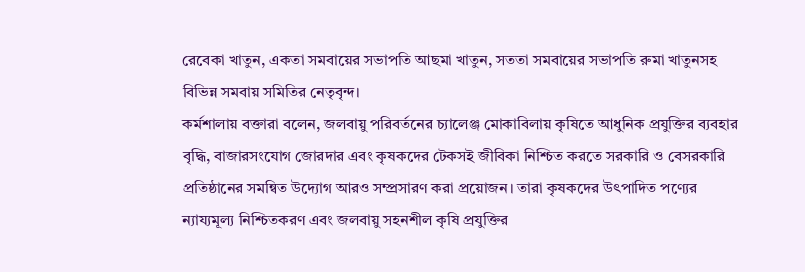রেবেকা খাতুন, একতা সমবায়ের সভাপতি আছমা খাতুন, সততা সমবায়ের সভাপতি রুমা খাতুনসহ বিভিন্ন সমবায় সমিতির নেতৃবৃন্দ।
কর্মশালায় বক্তারা বলেন, জলবায়ু পরিবর্তনের চ্যালেঞ্জ মোকাবিলায় কৃষিতে আধুনিক প্রযুক্তির ব্যবহার বৃদ্ধি, বাজারসংযোগ জোরদার এবং কৃষকদের টেকসই জীবিকা নিশ্চিত করতে সরকারি ও বেসরকারি প্রতিষ্ঠানের সমন্বিত উদ্যোগ আরও সম্প্রসারণ করা প্রয়োজন। তারা কৃষকদের উৎপাদিত পণ্যের ন্যায্যমূল্য নিশ্চিতকরণ এবং জলবায়ু সহনশীল কৃষি প্রযুক্তির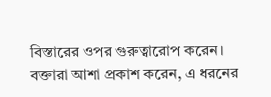বিস্তারের ওপর গুরুত্বারোপ করেন।
বক্তারা আশা প্রকাশ করেন, এ ধরনের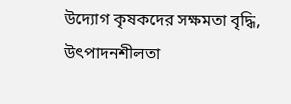উদ্যোগ কৃষকদের সক্ষমতা বৃদ্ধি, উৎপাদনশীলতা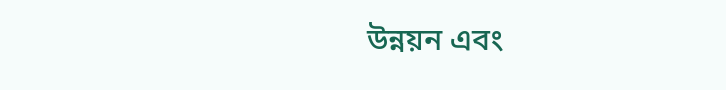উন্নয়ন এবং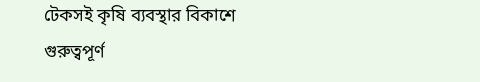টেকসই কৃষি ব্যবস্থার বিকাশে গুরুত্বপূর্ণ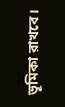ভূমিকা রাখবে।